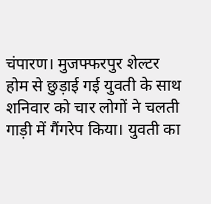चंपारण। मुजफ्फरपुर शेल्टर होम से छुड़ाई गई युवती के साथ शनिवार को चार लोगों ने चलती गाड़ी में गैंगरेप किया। युवती का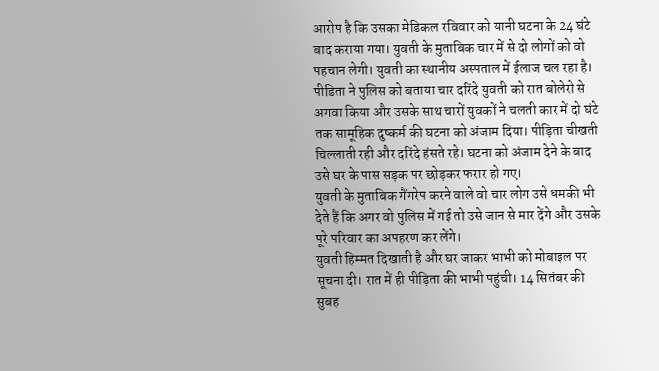आरोप है कि उसका मेडिकल रविवार को यानी घटना के 24 घंटे बाद कराया गया। युवती के मुताबिक चार में से दो लोगों को वो पहचान लेगी। युवती का स्थानीय अस्पताल में ईलाज चल रहा है।
पीडिता ने पुलिस को बताया चार दरिंदे युवती को रात बोलेरो से अगवा किया और उसके साथ चारों युवकों ने चलती कार में दो घंटे तक सामूहिक दुष्कर्म की घटना को अंजाम दिया। पीड़िता चीखती चिल्लाती रही और दरिंदे हंसते रहे। घटना को अंजाम देने के बाद उसे घर के पास सड़क पर छोड़कर फरार हो गए।
युवती के मुताबिक गैंगरेप करने वाले वो चार लोग उसे धमकी भी देते हैं कि अगर वो पुलिस में गई तो उसे जान से मार देंगे और उसके पूरे परिवार का अपहरण कर लेंगे।
युवती हिम्मत दिखाती है और घर जाकर भाभी को मोबाइल पर सूचना दी। रात में ही पीड़िता की भाभी पहुंची। 14 सितंबर की सुबह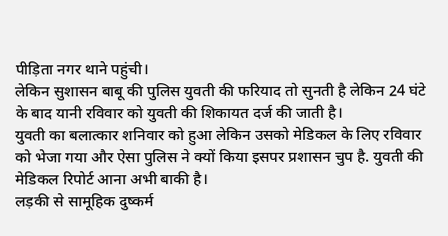पीड़िता नगर थाने पहुंची।
लेकिन सुशासन बाबू की पुलिस युवती की फरियाद तो सुनती है लेकिन 24 घंटे के बाद यानी रविवार को युवती की शिकायत दर्ज की जाती है।
युवती का बलात्कार शनिवार को हुआ लेकिन उसको मेडिकल के लिए रविवार को भेजा गया और ऐसा पुलिस ने क्यों किया इसपर प्रशासन चुप है. युवती की मेडिकल रिपोर्ट आना अभी बाकी है।
लड़की से सामूहिक दुष्कर्म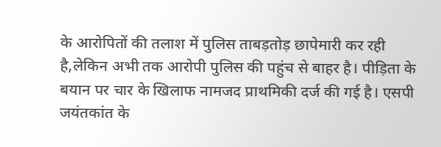के आरोपितों की तलाश में पुलिस ताबड़तोड़ छापेमारी कर रही है,लेकिन अभी तक आरोपी पुलिस की पहुंच से बाहर है। पीड़िता के बयान पर चार के खिलाफ नामजद प्राथमिकी दर्ज की गई है। एसपी जयंतकांत के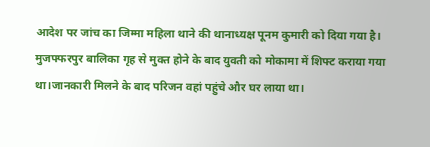आदेश पर जांच का जिम्मा महिला थाने की थानाध्यक्ष पूनम कुमारी को दिया गया है।
मुजफ्फरपुर बालिका गृह से मुक्त होने के बाद युवती को मोकामा में शिफ्ट कराया गया था।जानकारी मिलने के बाद परिजन वहां पहुंचे और घर लाया था।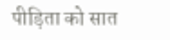पीड़िता को सात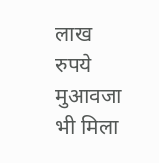लाख रुपये मुआवजा भी मिला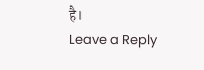है।
Leave a Reply